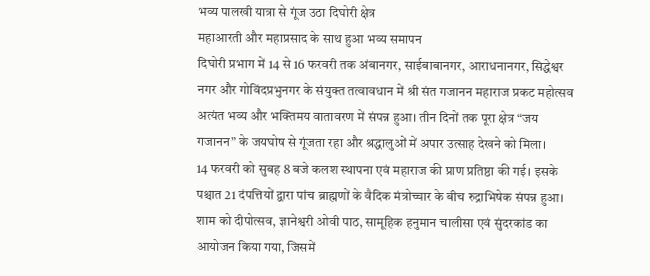भव्य पालखी यात्रा से गूंज उठा दिघोरी क्षेत्र
महाआरती और महाप्रसाद के साथ हुआ भव्य समापन
दिघोरी प्रभाग में 14 से 16 फरवरी तक अंबानगर, साईबाबानगर, आराधनानगर, सिद्धेश्वर नगर और गोविंदप्रभुनगर के संयुक्त तत्वावधान में श्री संत गजानन महाराज प्रकट महोत्सव अत्यंत भव्य और भक्तिमय वातावरण में संपन्न हुआ। तीन दिनों तक पूरा क्षेत्र “जय गजानन” के जयघोष से गूंजता रहा और श्रद्धालुओं में अपार उत्साह देखने को मिला।
14 फरवरी को सुबह 8 बजे कलश स्थापना एवं महाराज की प्राण प्रतिष्ठा की गई। इसके पश्चात 21 दंपत्तियों द्वारा पांच ब्राह्मणों के वैदिक मंत्रोच्चार के बीच रुद्राभिषेक संपन्न हुआ। शाम को दीपोत्सव, ज्ञानेश्वरी ओवी पाठ, सामूहिक हनुमान चालीसा एवं सुंदरकांड का आयोजन किया गया, जिसमें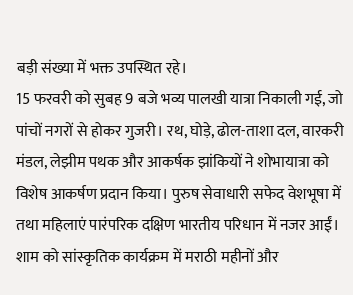बड़ी संख्या में भक्त उपस्थित रहे।
15 फरवरी को सुबह 9 बजे भव्य पालखी यात्रा निकाली गई, जो पांचों नगरों से होकर गुजरी। रथ, घोड़े, ढोल-ताशा दल, वारकरी मंडल, लेझीम पथक और आकर्षक झांकियों ने शोभायात्रा को विशेष आकर्षण प्रदान किया। पुरुष सेवाधारी सफेद वेशभूषा में तथा महिलाएं पारंपरिक दक्षिण भारतीय परिधान में नजर आईं। शाम को सांस्कृतिक कार्यक्रम में मराठी महीनों और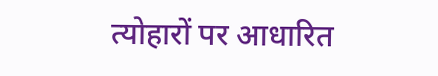त्योहारों पर आधारित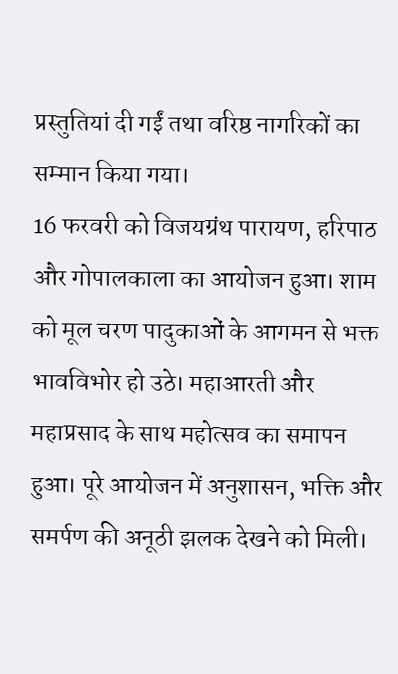प्रस्तुतियां दी गईं तथा वरिष्ठ नागरिकों का सम्मान किया गया।
16 फरवरी को विजयग्रंथ पारायण, हरिपाठ और गोपालकाला का आयोजन हुआ। शाम को मूल चरण पादुकाओं के आगमन से भक्त भावविभोर हो उठे। महाआरती और महाप्रसाद के साथ महोत्सव का समापन हुआ। पूरे आयोजन में अनुशासन, भक्ति और समर्पण की अनूठी झलक देखने को मिली।